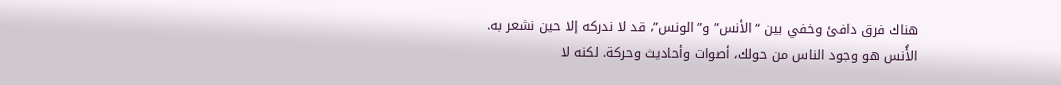هناك فرق دافئ وخفي بين “الأنس” و”الونس”، قد لا ندركه إلا حين نشعر به.
الأُنس هو وجود الناس من حولك، أصوات وأحاديث وحركة. لكنه لا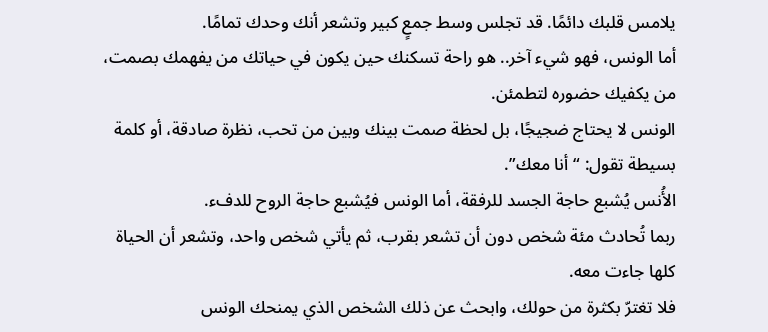يلامس قلبك دائمًا. قد تجلس وسط جمعٍ كبير وتشعر أنك وحدك تمامًا.
أما الونس، فهو شيء آخر.. هو راحة تسكنك حين يكون في حياتك من يفهمك بصمت، من يكفيك حضوره لتطمئن.
الونس لا يحتاج ضجيجًا، بل لحظة صمت بينك وبين من تحب، نظرة صادقة، أو كلمة بسيطة تقول: “أنا معك”.
الأُنس يُشبع حاجة الجسد للرفقة، أما الونس فيُشبع حاجة الروح للدفء.
ربما تُحادث مئة شخص دون أن تشعر بقرب، ثم يأتي شخص واحد، وتشعر أن الحياة كلها جاءت معه.
فلا تغترّ بكثرة من حولك، وابحث عن ذلك الشخص الذي يمنحك الونس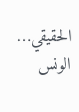الحقيقي… الونس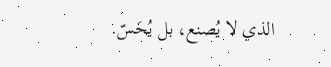الذي لا يُصنع، بل يُحَسّ.